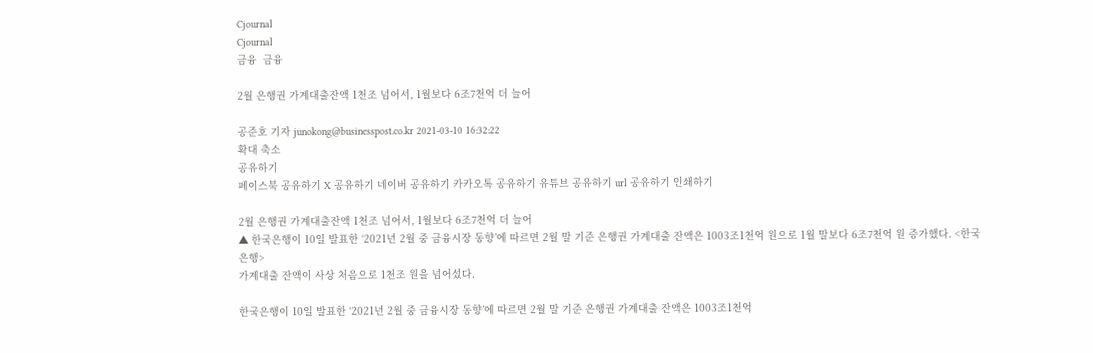Cjournal
Cjournal
금융  금융

2월 은행권 가계대출잔액 1천조 넘어서, 1월보다 6조7천억 더 늘어

공준호 기자 junokong@businesspost.co.kr 2021-03-10 16:32:22
확대 축소
공유하기
페이스북 공유하기 X 공유하기 네이버 공유하기 카카오톡 공유하기 유튜브 공유하기 url 공유하기 인쇄하기

2월 은행권 가계대출잔액 1천조 넘어서, 1월보다 6조7천억 더 늘어
▲ 한국은행이 10일 발표한 ‘2021년 2월 중 금융시장 동향’에 따르면 2월 말 기준 은행권 가계대출 잔액은 1003조1천억 원으로 1월 말보다 6조7천억 원 증가했다. <한국은행>
가계대출 잔액이 사상 처음으로 1천조 원을 넘어섰다.

한국은행이 10일 발표한 ‘2021년 2월 중 금융시장 동향’에 따르면 2월 말 기준 은행권 가계대출 잔액은 1003조1천억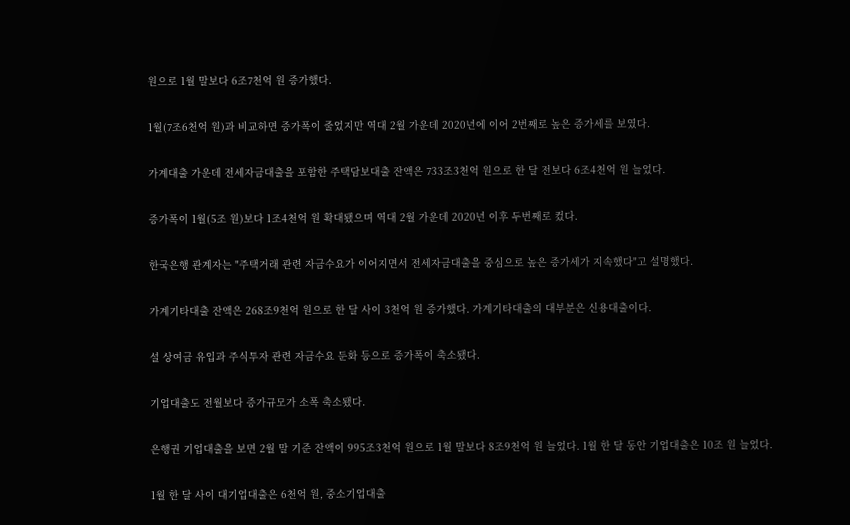원으로 1월 말보다 6조7천억 원 증가했다.

1월(7조6천억 원)과 비교하면 증가폭이 줄었지만 역대 2월 가운데 2020년에 이어 2번째로 높은 증가세를 보였다.

가계대출 가운데 전세자금대출을 포함한 주택담보대출 잔액은 733조3천억 원으로 한 달 전보다 6조4천억 원 늘었다.

증가폭이 1월(5조 원)보다 1조4천억 원 확대됐으며 역대 2월 가운데 2020년 이후 두번째로 컸다.

한국은행 관계자는 "주택거래 관련 자금수요가 이어지면서 전세자금대출을 중심으로 높은 증가세가 지속했다"고 설명했다.

가계기타대출 잔액은 268조9천억 원으로 한 달 사이 3천억 원 증가했다. 가계기타대출의 대부분은 신용대출이다.

설 상여금 유입과 주식투자 관련 자금수요 둔화 등으로 증가폭이 축소됐다.

기업대출도 전월보다 증가규모가 소폭 축소됐다.

은행권 기업대출을 보면 2월 말 기준 잔액이 995조3천억 원으로 1월 말보다 8조9천억 원 늘었다. 1월 한 달 동안 기업대출은 10조 원 늘었다.

1월 한 달 사이 대기업대출은 6천억 원, 중소기업대출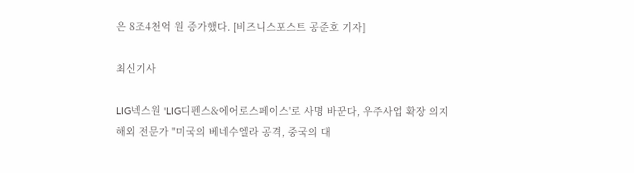은 8조4천억 원 증가했다. [비즈니스포스트 공준호 기자]

최신기사

LIG넥스원 'LIG디펜스&에어로스페이스'로 사명 바꾼다, 우주사업 확장 의지
해외 전문가 "미국의 베네수엘라 공격, 중국의 대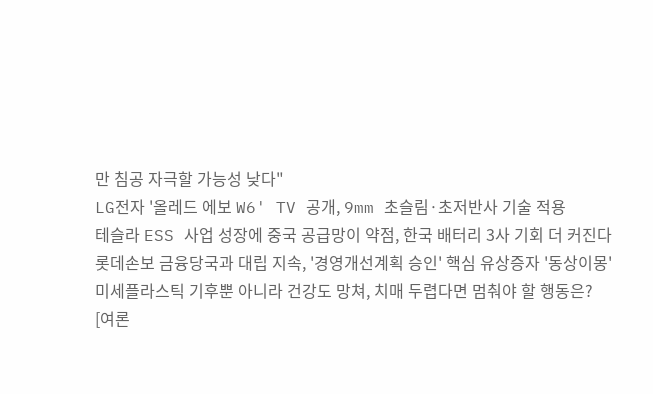만 침공 자극할 가능성 낮다"
LG전자 '올레드 에보 W6' TV 공개, 9mm 초슬림·초저반사 기술 적용
테슬라 ESS 사업 성장에 중국 공급망이 약점, 한국 배터리 3사 기회 더 커진다
롯데손보 금융당국과 대립 지속, '경영개선계획 승인' 핵심 유상증자 '동상이몽'
미세플라스틱 기후뿐 아니라 건강도 망쳐, 치매 두렵다면 멈춰야 할 행동은?
[여론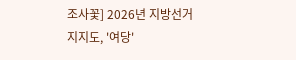조사꽃] 2026년 지방선거 지지도, '여당'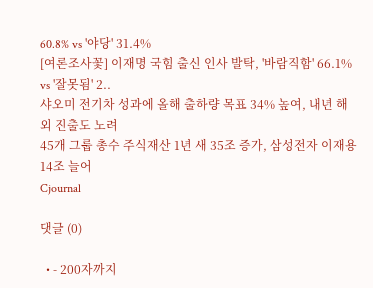60.8% vs '야당' 31.4%
[여론조사꽃] 이재명 국힘 출신 인사 발탁, '바람직함' 66.1% vs '잘못됨' 2..
샤오미 전기차 성과에 올해 출하량 목표 34% 높여, 내년 해외 진출도 노려
45개 그룹 총수 주식재산 1년 새 35조 증가, 삼성전자 이재용 14조 늘어
Cjournal

댓글 (0)

  • - 200자까지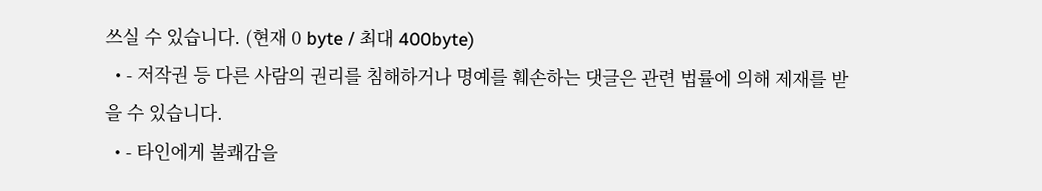쓰실 수 있습니다. (현재 0 byte / 최대 400byte)
  • - 저작권 등 다른 사람의 권리를 침해하거나 명예를 훼손하는 댓글은 관련 법률에 의해 제재를 받을 수 있습니다.
  • - 타인에게 불쾌감을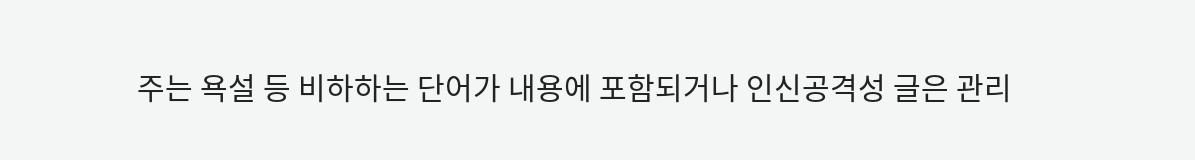주는 욕설 등 비하하는 단어가 내용에 포함되거나 인신공격성 글은 관리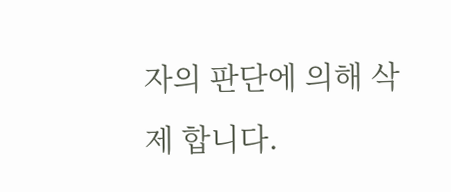자의 판단에 의해 삭제 합니다.